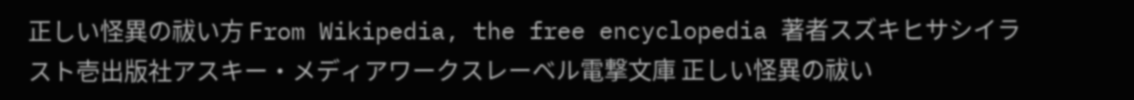正しい怪異の祓い方 From Wikipedia, the free encyclopedia 著者スズキヒサシイラスト壱出版社アスキー・メディアワークスレーベル電撃文庫 正しい怪異の祓い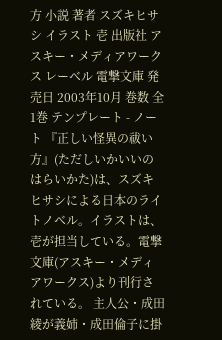方 小説 著者 スズキヒサシ イラスト 壱 出版社 アスキー・メディアワークス レーベル 電撃文庫 発売日 2003年10月 巻数 全1巻 テンプレート - ノート 『正しい怪異の祓い方』(ただしいかいいのはらいかた)は、スズキヒサシによる日本のライトノベル。イラストは、壱が担当している。電撃文庫(アスキー・メディアワークス)より刊行されている。 主人公・成田綾が義姉・成田倫子に掛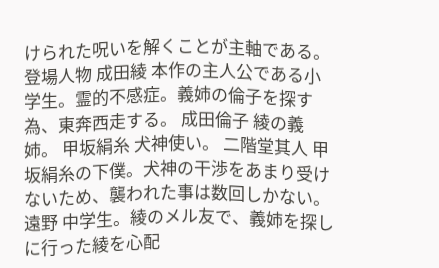けられた呪いを解くことが主軸である。 登場人物 成田綾 本作の主人公である小学生。霊的不感症。義姉の倫子を探す為、東奔西走する。 成田倫子 綾の義姉。 甲坂絹糸 犬神使い。 二階堂其人 甲坂絹糸の下僕。犬神の干渉をあまり受けないため、襲われた事は数回しかない。 遠野 中学生。綾のメル友で、義姉を探しに行った綾を心配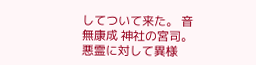してついて来た。 音無康成 神社の宮司。悪霊に対して異様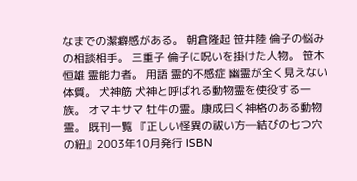なまでの潔癖感がある。 朝倉隆起 笹井陸 倫子の悩みの相談相手。 三重子 倫子に呪いを掛けた人物。 笹木恒雄 霊能力者。 用語 霊的不感症 幽霊が全く見えない体質。 犬神筋 犬神と呼ばれる動物霊を使役する一族。 オマキサマ 牡牛の霊。康成曰く神格のある動物霊。 既刊一覧 『正しい怪異の祓い方―結びの七つ穴の紐』2003年10月発行 ISBN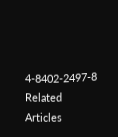4-8402-2497-8 Related Articles